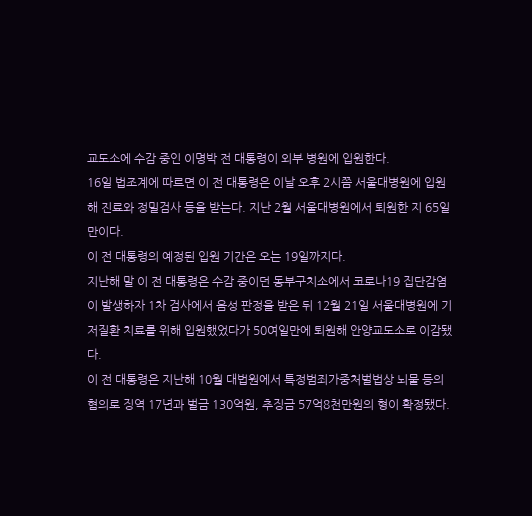교도소에 수감 중인 이명박 전 대통령이 외부 병원에 입원한다.
16일 법조계에 따르면 이 전 대통령은 이날 오후 2시쯤 서울대병원에 입원해 진료와 정밀검사 등을 받는다. 지난 2월 서울대병원에서 퇴원한 지 65일 만이다.
이 전 대통령의 예정된 입원 기간은 오는 19일까지다.
지난해 말 이 전 대통령은 수감 중이던 동부구치소에서 코로나19 집단감염이 발생하자 1차 검사에서 음성 판정을 받은 뒤 12월 21일 서울대병원에 기저질환 치료를 위해 입원했었다가 50여일만에 퇴원해 안양교도소로 이감됐다.
이 전 대통령은 지난해 10월 대법원에서 특정범죄가중처벌법상 뇌물 등의 혐의로 징역 17년과 벌금 130억원, 추징금 57억8천만원의 형이 확정됐다.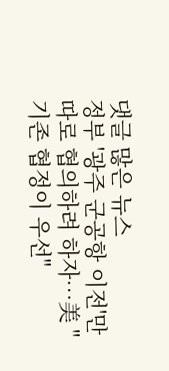댓글 많은 뉴스
정부 '광주 군공항 이전'만 따로 협의하려 하자…美 "기존 협정이 우선"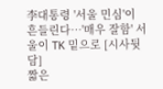李대통령 '서울 민심'이 흔들린다…'매우 잘함' 서울이 TK 밑으로 [시사뒷담]
짧은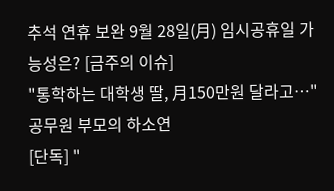추석 연휴 보완 9월 28일(月) 임시공휴일 가능성은? [금주의 이슈]
"통학하는 대학생 딸, 月150만원 달라고…" 공무원 부모의 하소연
[단독] "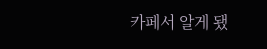카페서 알게 됐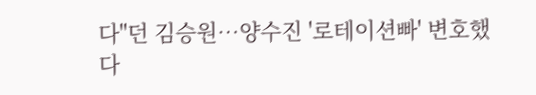다"던 김승원…양수진 '로테이션빠' 변호했다